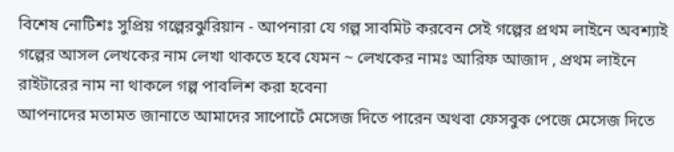বিশেষ নোটিশঃ সুপ্রিয় গল্পেরঝুরিয়ান - আপনারা যে গল্প সাবমিট করবেন সেই গল্পের প্রথম লাইনে অবশ্যাই গল্পের আসল লেখকের নাম লেখা থাকতে হবে যেমন ~ লেখকের নামঃ আরিফ আজাদ , প্রথম লাইনে রাইটারের নাম না থাকলে গল্প পাবলিশ করা হবেনা
আপনাদের মতামত জানাতে আমাদের সাপোর্টে মেসেজ দিতে পারেন অথবা ফেসবুক পেজে মেসেজ দিতে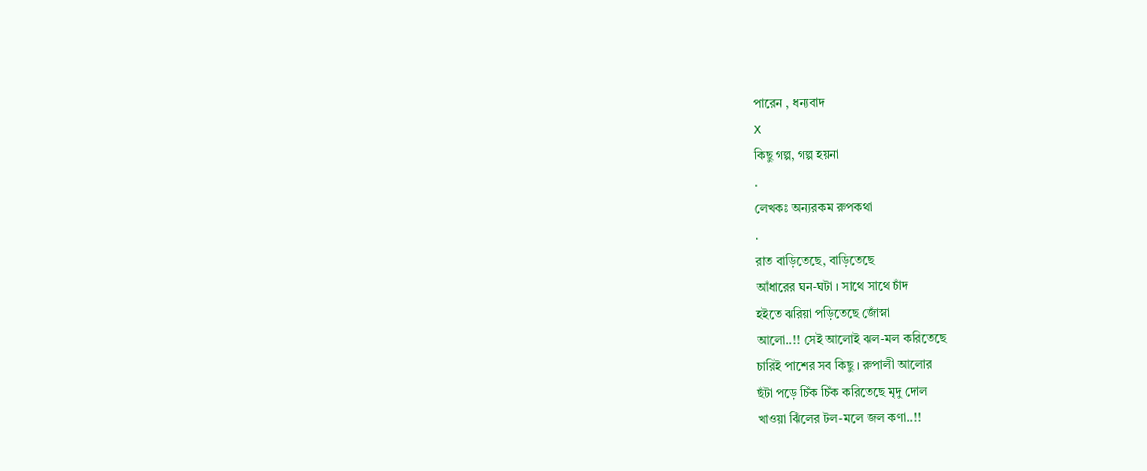পারেন , ধন্যবাদ
X
কিছু গল্প, গল্প হয়না
.
লেখকঃ অন্যরকম রুপকথা
.
রাত বাড়িতেছে, বাড়িতেছে
আঁধারের ঘন-ঘটা । সাথে সাথে চাঁদ
হইতে ঝরিয়া পড়িতেছে জোঁস্না
আলো..!! সেই আলোই ঝল-মল করিতেছে
চারিই পাশের সব কিছু । রুপালী আলোর
ছঁটা পড়ে চিঁক চিঁক করিতেছে মৃদু দোল
খাওয়া ঝিঁলের টল-মলে জল কণা..!!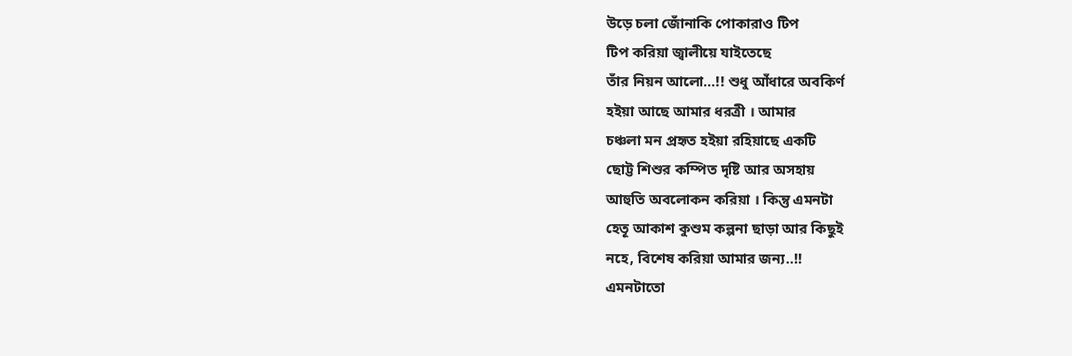উড়ে চলা জোঁনাকি পোকারাও টিপ
টিপ করিয়া জ্বালীয়ে যাইতেছে
তাঁর নিয়ন আলো…!! শুধু আঁধারে অবকির্ণ
হইয়া আছে আমার ধরত্রী । আমার
চঞ্চলা মন প্রহৃত হইয়া রহিয়াছে একটি
ছোট্ট শিশুর কম্পিত দৃষ্টি আর অসহায়
আহুতি অবলোকন করিয়া । কিন্তু এমনটা
হেতূ আকাশ কুশুম কল্পনা ছাড়া আর কিছুই
নহে, বিশেষ করিয়া আমার জন্য..!!
এমনটাতো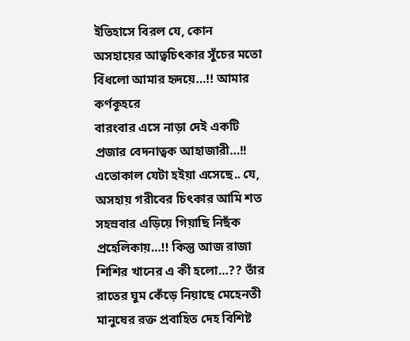ইতিহাসে বিরল যে, কোন
অসহায়ের আত্বচিৎকার সুঁচের মতো
বিঁধলো আমার হৃদয়ে…!! আমার কর্ণকূহরে
বারংবার এসে নাড়া দেই একটি
প্রজার বেদনাত্বক আহাজারী…!!
এতোকাল যেটা হইয়া এসেছে.. যে,
অসহায় গরীবের চিৎকার আমি শত
সহস্রবার এড়িয়ে গিয়াছি নিছঁক
প্রহেলিকায়…!! কিন্তু আজ রাজা
শিশির খানের এ কী হলো…?? তাঁর
রাতের ঘুম কেঁড়ে নিয়াছে মেহেনতী
মানুষের রক্ত প্রবাহিত দেহ বিশিষ্ট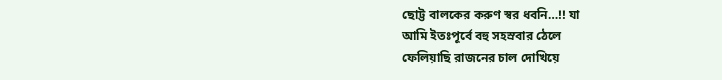ছোট্ট বালকের করুণ স্বর ধবনি…!! যা
আমি ইতঃপূর্বে বহু সহস্রবার ঠেলে
ফেলিয়াছি রাজনের চাল দোখিয়ে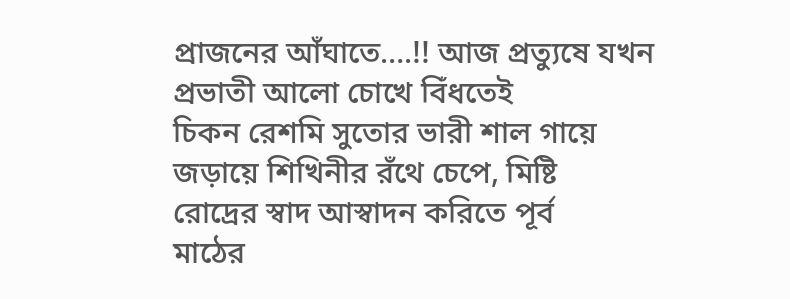প্রাজনের আঁঘাতে….!! আজ প্রত্যুষে যখন
প্রভাতী আলো চোখে বিঁধতেই
চিকন রেশমি সুতোর ভারী শাল গায়ে
জড়ায়ে শিখিনীর রঁথে চেপে, মিষ্টি
রোদ্রের স্বাদ আস্বাদন করিতে পূর্ব
মাঠের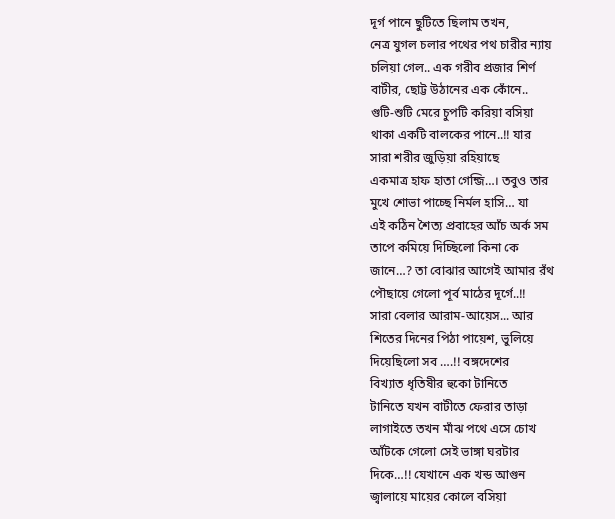দূর্গ পানে ছুটিতে ছিলাম তখন,
নেত্র যুগল চলার পথের পথ চারীর ন্যায়
চলিয়া গেল.. এক গরীব প্রজার শির্ণ
বাটীর, ছোট্ট উঠানের এক কোঁনে..
গুটি-শুটি মেরে চুপটি করিয়া বসিয়া
থাকা একটি বালকের পানে..!! যার
সারা শরীর জুড়িয়া রহিয়াছে
একমাত্র হাফ হাতা গেন্জি…। তবুও তার
মুখে শোভা পাচ্ছে নির্মল হাসি… যা
এই কঠিন শৈত্য প্রবাহের আঁচ অর্ক সম
তাপে কমিয়ে দিচ্ছিলো কিনা কে
জানে…? তা বোঝার আগেই আমার রঁথ
পৌছায়ে গেলো পূর্ব মাঠের দূর্গে..!!
সারা বেলার আরাম-আয়েস... আর
শিতের দিনের পিঠা পায়েশ, ভুলিয়ে
দিয়েছিলো সব ….!! বঙ্গদেশের
বিখ্যাত ধৃতিষীর হুকো টানিতে
টানিতে যখন বাটীতে ফেরার তাড়া
লাগাইতে তখন মাঁঝ পথে এসে চোখ
আঁটকে গেলো সেই ভাঙ্গা ঘরটার
দিকে…!! যেখানে এক খন্ড আগুন
জ্বালায়ে মায়ের কোলে বসিয়া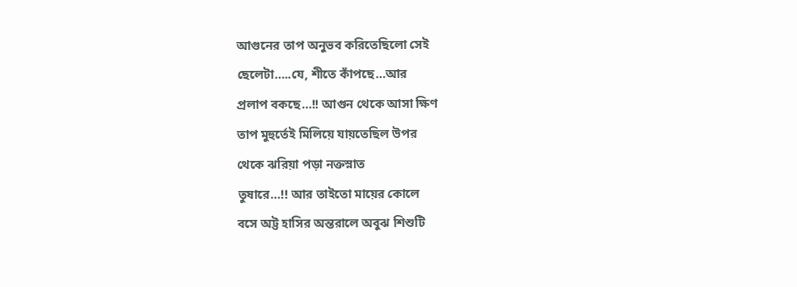আগুনের তাপ অনুভব করিতেছিলো সেই
ছেলেটা…..যে, শীতে কাঁপছে…আর
প্রলাপ বকছে…!! আগুন থেকে আসা ক্ষিণ
তাপ মুহুর্তেই মিলিয়ে যায়তেছিল উপর
থেকে ঝরিয়া পড়া নক্তস্নাত
তুষারে…!! আর তাইতো মায়ের কোলে
বসে অট্ট হাসির অন্তরালে অবুঝ শিশুটি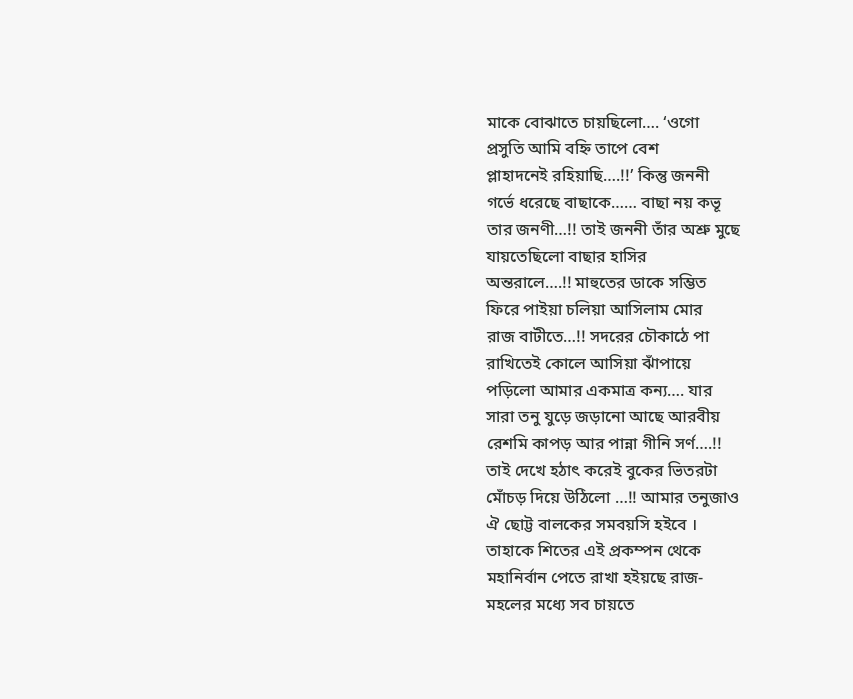মাকে বোঝাতে চায়ছিলো…. ‘ওগো
প্রসুতি আমি বহ্নি তাপে বেশ
প্লাহাদনেই রহিয়াছি….!!’ কিন্তু জননী
গর্ভে ধরেছে বাছাকে…… বাছা নয় কভূ
তার জনণী…!! তাই জননী তাঁর অশ্রু মুছে
যায়তেছিলো বাছার হাসির
অন্তরালে….!! মাহুতের ডাকে সম্ভিত
ফিরে পাইয়া চলিয়া আসিলাম মোর
রাজ বাটীতে…!! সদরের চৌকাঠে পা
রাখিতেই কোলে আসিয়া ঝাঁপায়ে
পড়িলো আমার একমাত্র কন্য…. যার
সারা তনু যুড়ে জড়ানো আছে আরবীয়
রেশমি কাপড় আর পান্না গীনি সর্ণ….!!
তাই দেখে হঠাৎ করেই বুকের ভিতরটা
মোঁচড় দিয়ে উঠিলো …!! আমার তনুজাও
ঐ ছোট্ট বালকের সমবয়সি হইবে ।
তাহাকে শিতের এই প্রকম্পন থেকে
মহানির্বান পেতে রাখা হইয়ছে রাজ-
মহলের মধ্যে সব চায়তে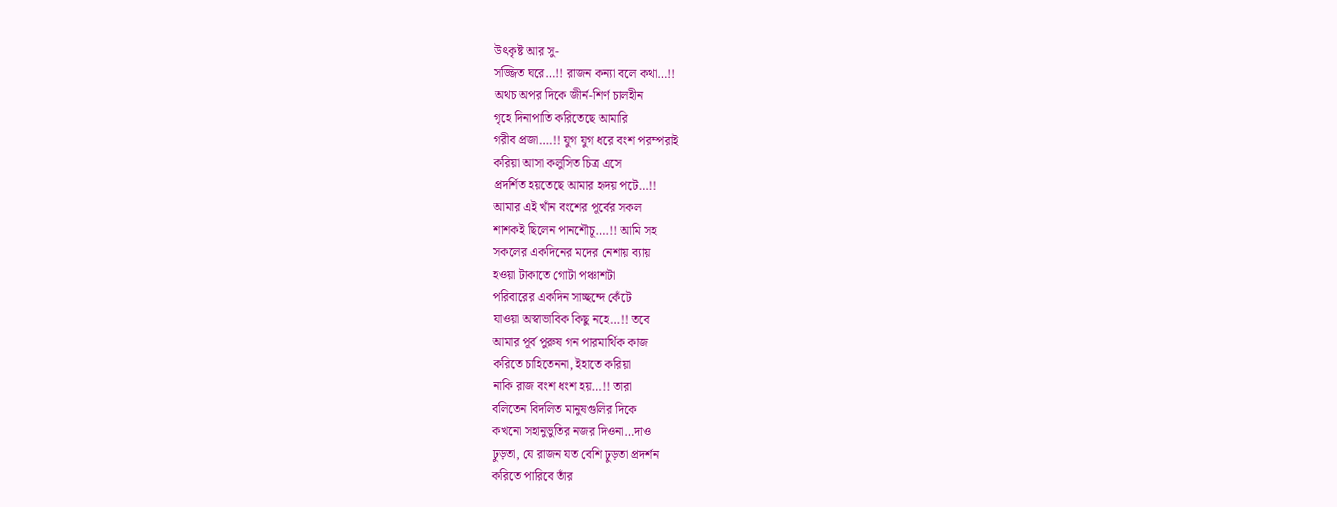উৎকৃষ্ট আর সু-
সজ্জিত ঘরে…!! রাজন কন্যা বলে কথা…!!
অথচ অপর দিকে জীর্ন-শির্ণ চালহীন
গৃহে দিনাপাতি করিতেছে আমারি
গরীব প্রজা….!! যুগ যুগ ধরে বংশ পরম্পরাই
করিয়া আসা কলুসিত চিত্র এসে
প্রদর্শিত হয়তেছে আমার হৃদয় পটে…!!
আমার এই খাঁন বংশের পূর্বের সকল
শাশকই ছিলেন পানশৌচূ….!! আমি সহ
সকলের একদিনের মদের নেশায় ব্যায়
হওয়া টাকাতে গোটা পঞ্চাশটা
পরিবারের একদিন সাচ্ছন্দে কেঁটে
যাওয়া অস্বাভাবিক কিছু নহে…!! তবে
আমার পূর্ব পুরুষ গন পারমার্থিক কাজ
করিতে চাহিতেননা, ইহাতে করিয়া
নাকি রাজ বংশ ধংশ হয়…!! তারা
বলিতেন বিদলিত মানুষগুলির দিকে
কখনো সহানুভুতির নজর দিওনা…দাও
ঢ়ুড়তা, যে রাজন যত বেশি ঢ়ুড়তা প্রদর্শন
করিতে পারিবে তাঁর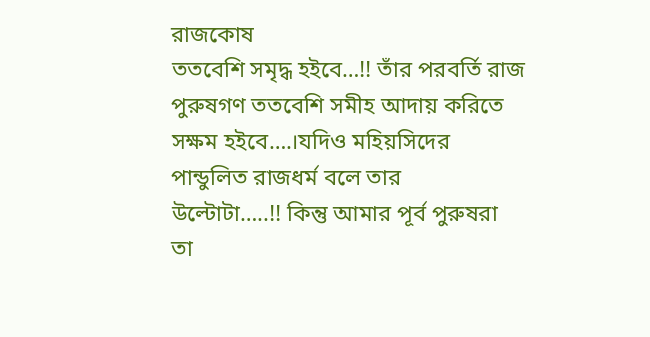রাজকোষ
ততবেশি সমৃদ্ধ হইবে…!! তাঁর পরবর্তি রাজ
পুরুষগণ ততবেশি সমীহ আদায় করিতে
সক্ষম হইবে….।যদিও মহিয়সিদের
পান্ডুলিত রাজধর্ম বলে তার
উল্টোটা…..!! কিন্তু আমার পূর্ব পুরুষরা
তা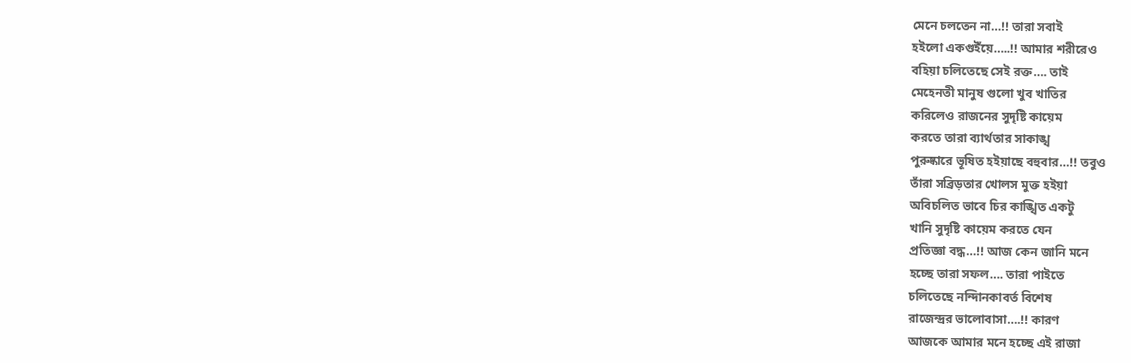মেনে চলতেন না…!! তারা সবাই
হইলো একগুইঁয়ে…..!! আমার শরীরেও
বহিয়া চলিতেছে সেই রক্ত…. তাই
মেহেনতী মানুষ গুলো খুব খাতির
করিলেও রাজনের সুদৃষ্টি কায়েম
করতে তারা ব্যার্থতার সাকাঙ্খ
পুরুষ্কারে ভূষিত হইয়াছে বহুবার…!! তবুও
তাঁরা সব্রিড়তার খোলস মুক্ত হইয়া
অবিচলিত ভাবে চির কাঙ্খিত একটু
খানি সুদৃষ্টি কায়েম করতে যেন
প্রতিজ্ঞা বদ্ধ…!! আজ কেন জানি মনে
হচ্ছে তারা সফল…. তারা পাইতে
চলিতেছে নন্দিানকাবর্ত বিশেষ
রাজেন্দ্রর ভালোবাসা….!! কারণ
আজকে আমার মনে হচ্ছে এই রাজা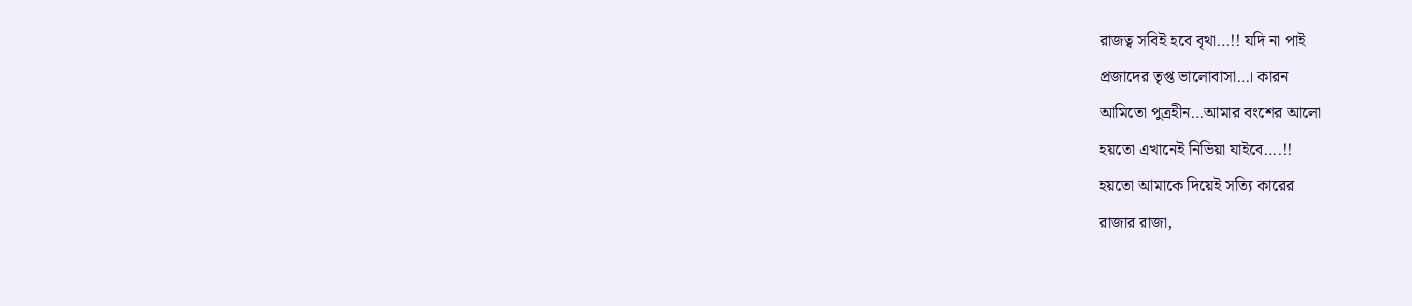রাজত্ব সবিই হবে বৃথা…!! যদি না পাই
প্রজাদের তৃপ্ত ভালোবাসা…। কারন
আমিতো পুত্রহীন…আমার বংশের আলো
হয়তো এখানেই নিভিয়া যাইবে….!!
হয়তো আমাকে দিয়েই সত্যি কারের
রাজার রাজা,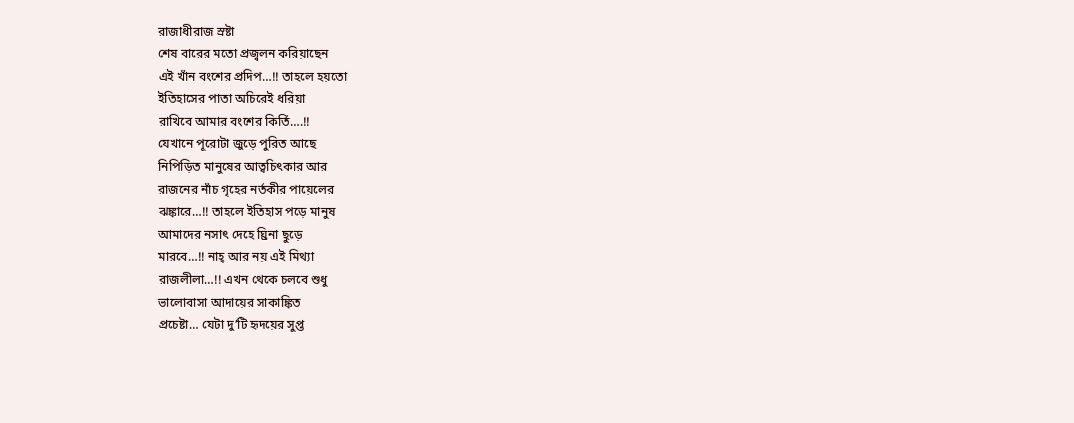রাজাধীরাজ স্রষ্টা
শেষ বারের মতো প্রজ্বলন করিয়াছেন
এই খাঁন বংশের প্রদিপ…!! তাহলে হয়তো
ইতিহাসের পাতা অচিরেই ধরিয়া
রাখিবে আমার বংশের কির্তি….!!
যেখানে পূরোটা জুড়ে পুরিত আছে
নিপিড়িত মানুষের আত্বচিৎকার আর
রাজনের নাঁচ গৃহের নর্তকীর পায়েলের
ঝঙ্কারে…!! তাহলে ইতিহাস পড়ে মানুষ
আমাদের নসাৎ দেহে ঘ্রিনা ছুড়ে
মারবে…!! নাহ্ আর নয় এই মিথ্যা
রাজলীলা…!! এখন থেকে চলবে শুধু
ভালোবাসা আদায়ের সাকাঙ্কিত
প্রচেষ্টা… যেটা দু’টি হৃদয়ের সুপ্ত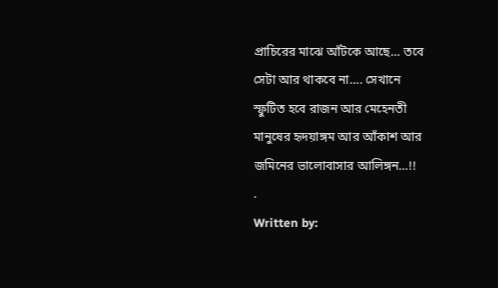প্রাচিরের মাঝে আঁটকে আছে… তবে
সেটা আর থাকবে না…. সেখানে
স্ফুটিত হবে রাজন আর মেহেনতী
মানুষের হৃদয়াঙ্গম আর আঁকাশ আর
জমিনের ভালোবাসার আলিঙ্গন…!!
.
Written by: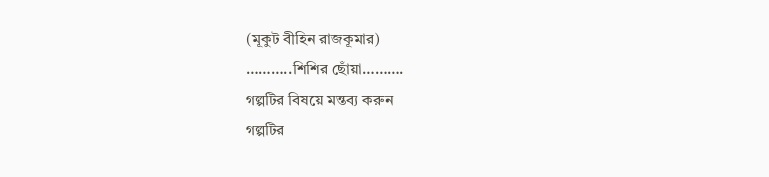(মূকুট বীহিন রাজকূমার)
………..শিশির ছোঁয়া……….
গল্পটির বিষয়ে মন্তব্য করুন
গল্পটির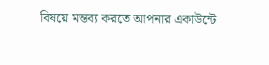বিষয়ে মন্তব্য করতে আপনার একাউন্টে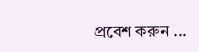প্রবেশ করুন ...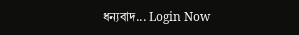ধন্যবাদ... Login Now